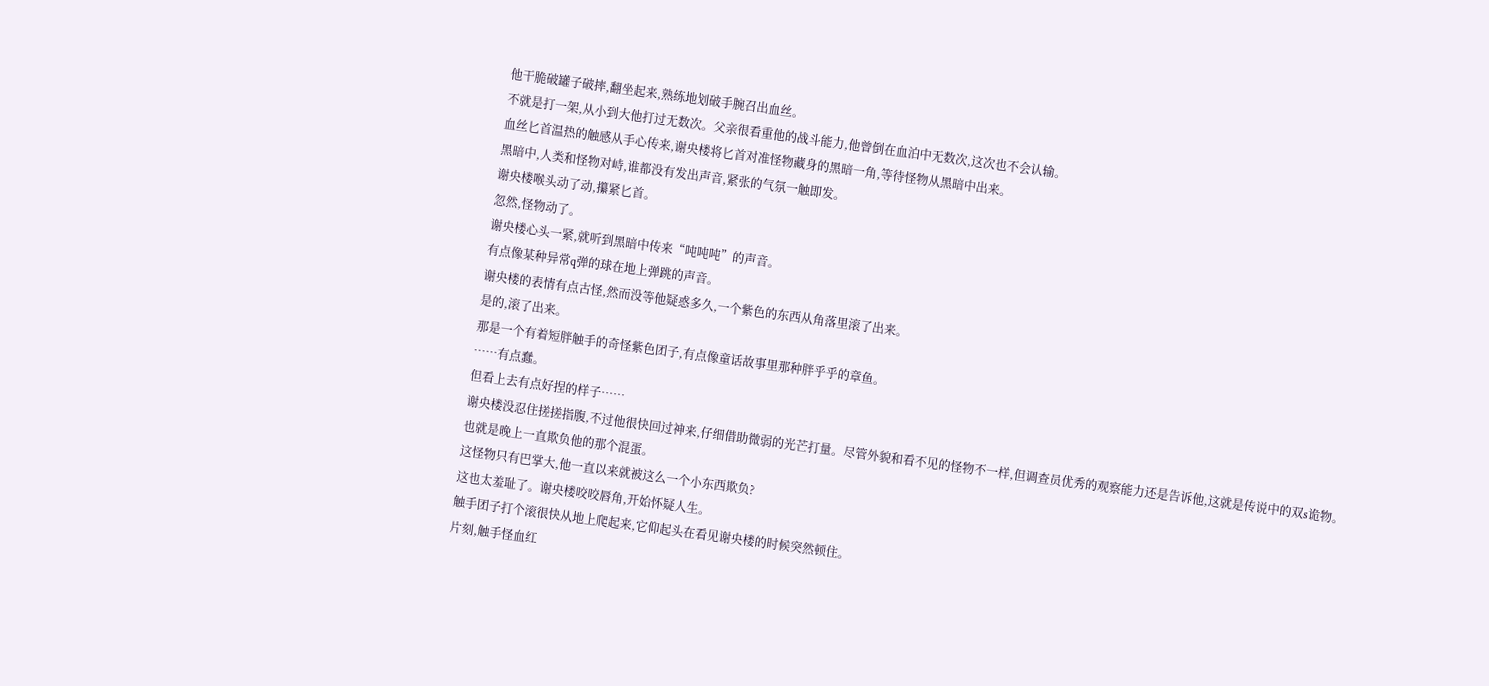他干脆破罐子破摔,翻坐起来,熟练地划破手腕召出血丝。
不就是打一架,从小到大他打过无数次。父亲很看重他的战斗能力,他曾倒在血泊中无数次,这次也不会认输。
血丝匕首温热的触感从手心传来,谢央楼将匕首对准怪物藏身的黑暗一角,等待怪物从黑暗中出来。
黑暗中,人类和怪物对峙,谁都没有发出声音,紧张的气氛一触即发。
谢央楼喉头动了动,攥紧匕首。
忽然,怪物动了。
谢央楼心头一紧,就听到黑暗中传来“吨吨吨”的声音。
有点像某种异常q弹的球在地上弹跳的声音。
谢央楼的表情有点古怪,然而没等他疑惑多久,一个紫色的东西从角落里滚了出来。
是的,滚了出来。
那是一个有着短胖触手的奇怪紫色团子,有点像童话故事里那种胖乎乎的章鱼。
……有点蠢。
但看上去有点好捏的样子……
谢央楼没忍住搓搓指腹,不过他很快回过神来,仔细借助微弱的光芒打量。尽管外貌和看不见的怪物不一样,但调查员优秀的观察能力还是告诉他,这就是传说中的双s诡物。
也就是晚上一直欺负他的那个混蛋。
这怪物只有巴掌大,他一直以来就被这么一个小东西欺负?
这也太羞耻了。谢央楼咬咬唇角,开始怀疑人生。
触手团子打个滚很快从地上爬起来,它仰起头在看见谢央楼的时候突然顿住。
片刻,触手怪血红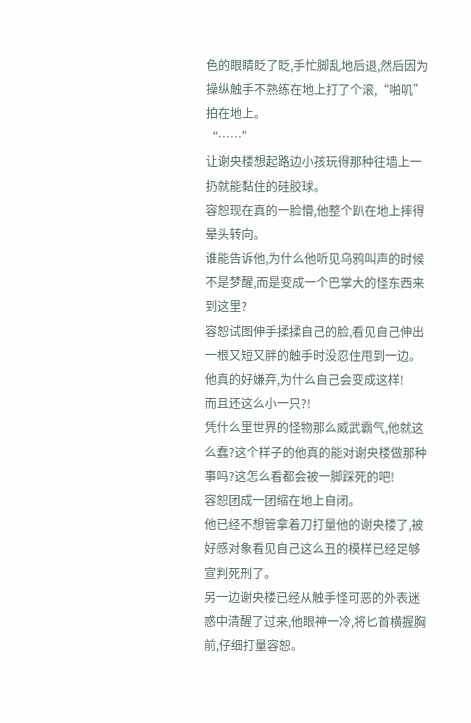色的眼睛眨了眨,手忙脚乱地后退,然后因为操纵触手不熟练在地上打了个滚,“啪叽”拍在地上。
“……”
让谢央楼想起路边小孩玩得那种往墙上一扔就能黏住的硅胶球。
容恕现在真的一脸懵,他整个趴在地上摔得晕头转向。
谁能告诉他,为什么他听见乌鸦叫声的时候不是梦醒,而是变成一个巴掌大的怪东西来到这里?
容恕试图伸手揉揉自己的脸,看见自己伸出一根又短又胖的触手时没忍住甩到一边。
他真的好嫌弃,为什么自己会变成这样!
而且还这么小一只?!
凭什么里世界的怪物那么威武霸气,他就这么蠢?这个样子的他真的能对谢央楼做那种事吗?这怎么看都会被一脚踩死的吧!
容恕团成一团缩在地上自闭。
他已经不想管拿着刀打量他的谢央楼了,被好感对象看见自己这么丑的模样已经足够宣判死刑了。
另一边谢央楼已经从触手怪可恶的外表迷惑中清醒了过来,他眼神一冷,将匕首横握胸前,仔细打量容恕。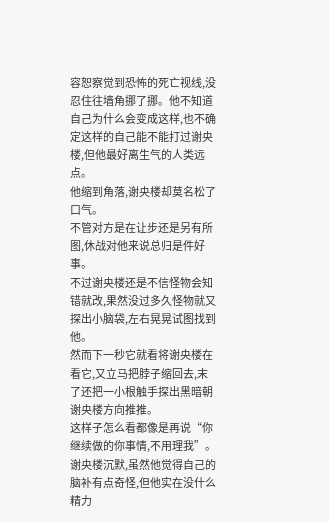容恕察觉到恐怖的死亡视线,没忍住往墙角挪了挪。他不知道自己为什么会变成这样,也不确定这样的自己能不能打过谢央楼,但他最好离生气的人类远点。
他缩到角落,谢央楼却莫名松了口气。
不管对方是在让步还是另有所图,休战对他来说总归是件好事。
不过谢央楼还是不信怪物会知错就改,果然没过多久怪物就又探出小脑袋,左右晃晃试图找到他。
然而下一秒它就看将谢央楼在看它,又立马把脖子缩回去,末了还把一小根触手探出黑暗朝谢央楼方向推推。
这样子怎么看都像是再说“你继续做的你事情,不用理我”。
谢央楼沉默,虽然他觉得自己的脑补有点奇怪,但他实在没什么精力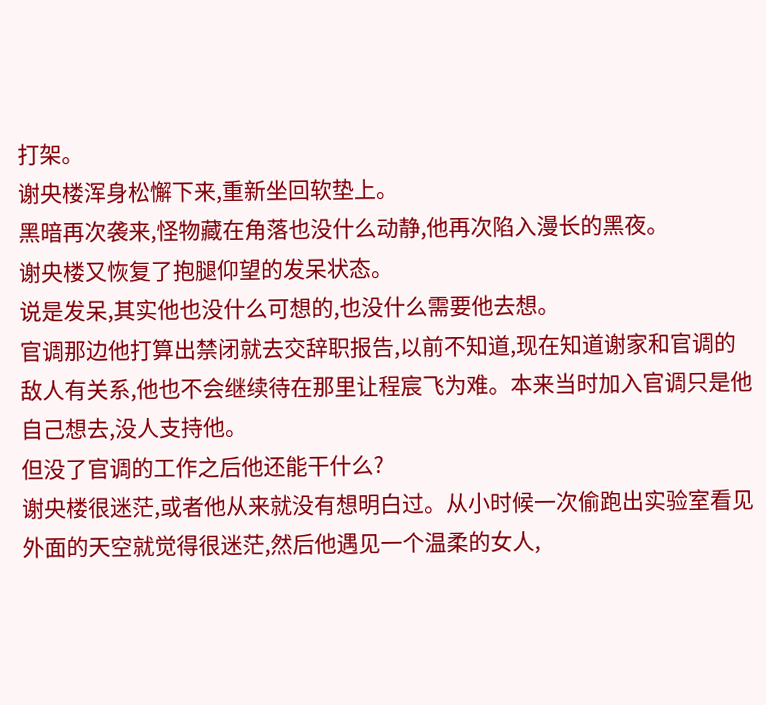打架。
谢央楼浑身松懈下来,重新坐回软垫上。
黑暗再次袭来,怪物藏在角落也没什么动静,他再次陷入漫长的黑夜。
谢央楼又恢复了抱腿仰望的发呆状态。
说是发呆,其实他也没什么可想的,也没什么需要他去想。
官调那边他打算出禁闭就去交辞职报告,以前不知道,现在知道谢家和官调的敌人有关系,他也不会继续待在那里让程宸飞为难。本来当时加入官调只是他自己想去,没人支持他。
但没了官调的工作之后他还能干什么?
谢央楼很迷茫,或者他从来就没有想明白过。从小时候一次偷跑出实验室看见外面的天空就觉得很迷茫,然后他遇见一个温柔的女人,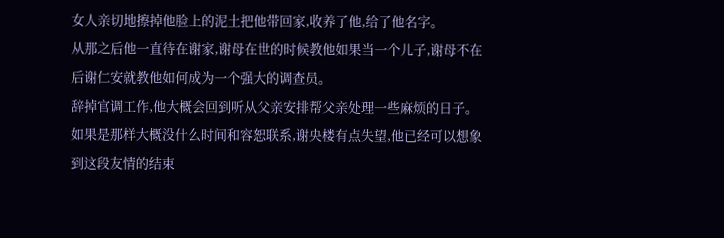女人亲切地擦掉他脸上的泥土把他带回家,收养了他,给了他名字。
从那之后他一直待在谢家,谢母在世的时候教他如果当一个儿子,谢母不在后谢仁安就教他如何成为一个强大的调查员。
辞掉官调工作,他大概会回到听从父亲安排帮父亲处理一些麻烦的日子。
如果是那样大概没什么时间和容恕联系,谢央楼有点失望,他已经可以想象到这段友情的结束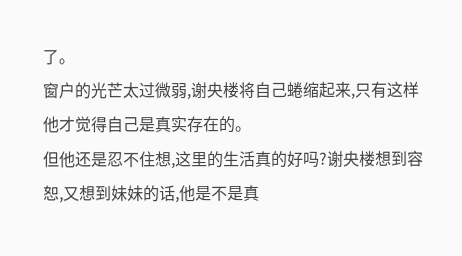了。
窗户的光芒太过微弱,谢央楼将自己蜷缩起来,只有这样他才觉得自己是真实存在的。
但他还是忍不住想,这里的生活真的好吗?谢央楼想到容恕,又想到妹妹的话,他是不是真